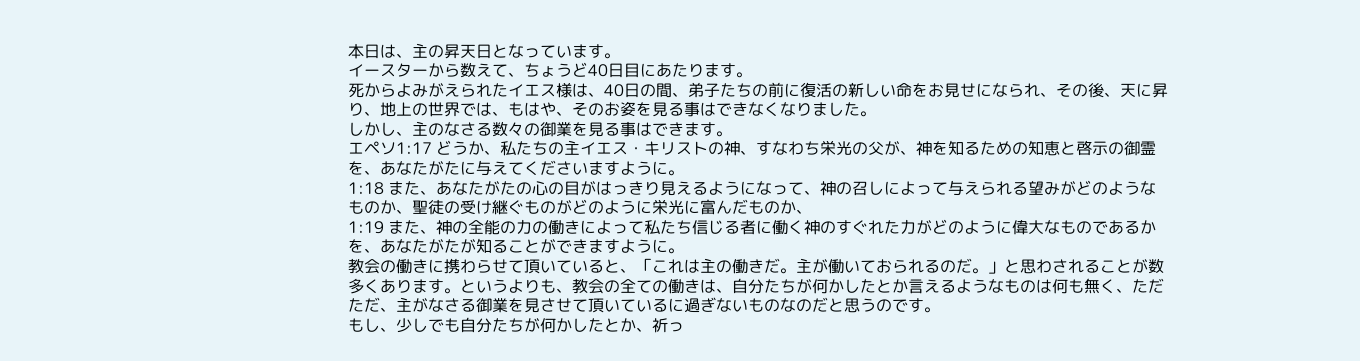本日は、主の昇天日となっています。
イースターから数えて、ちょうど40日目にあたります。
死からよみがえられたイエス様は、40日の間、弟子たちの前に復活の新しい命をお見せになられ、その後、天に昇り、地上の世界では、もはや、そのお姿を見る事はできなくなりました。
しかし、主のなさる数々の御業を見る事はできます。
エペソ1:17 どうか、私たちの主イエス・キリストの神、すなわち栄光の父が、神を知るための知恵と啓示の御霊を、あなたがたに与えてくださいますように。
1:18 また、あなたがたの心の目がはっきり見えるようになって、神の召しによって与えられる望みがどのようなものか、聖徒の受け継ぐものがどのように栄光に富んだものか、
1:19 また、神の全能の力の働きによって私たち信じる者に働く神のすぐれた力がどのように偉大なものであるかを、あなたがたが知ることができますように。
教会の働きに携わらせて頂いていると、「これは主の働きだ。主が働いておられるのだ。」と思わされることが数多くあります。というよりも、教会の全ての働きは、自分たちが何かしたとか言えるようなものは何も無く、ただただ、主がなさる御業を見させて頂いているに過ぎないものなのだと思うのです。
もし、少しでも自分たちが何かしたとか、祈っ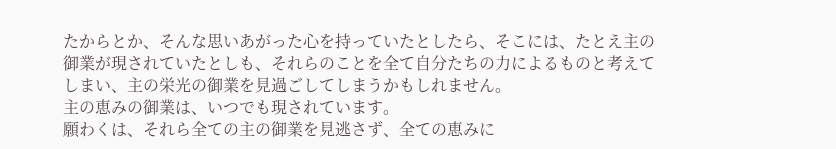たからとか、そんな思いあがった心を持っていたとしたら、そこには、たとえ主の御業が現されていたとしも、それらのことを全て自分たちの力によるものと考えてしまい、主の栄光の御業を見過ごしてしまうかもしれません。
主の恵みの御業は、いつでも現されています。
願わくは、それら全ての主の御業を見逃さず、全ての恵みに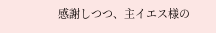感謝しつつ、主イエス様の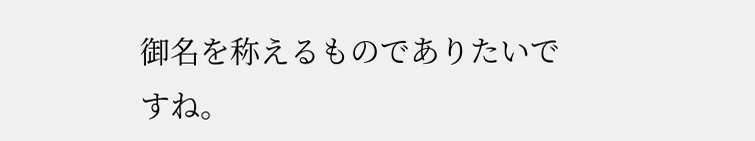御名を称えるものでありたいですね。